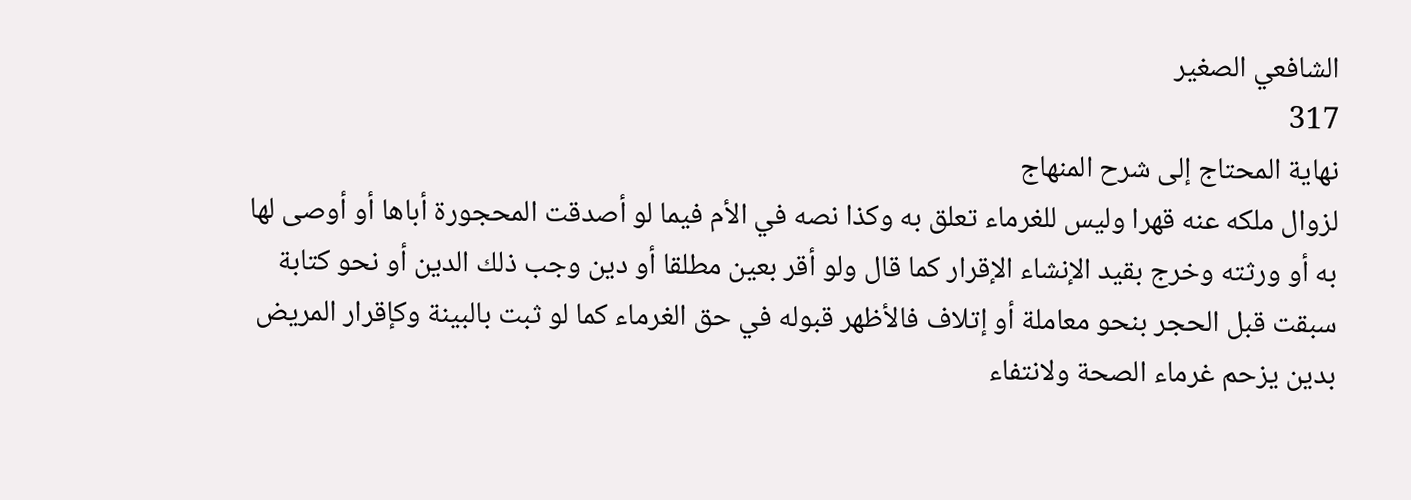الشافعي الصغير
317
نهاية المحتاج إلى شرح المنهاج
لزوال ملكه عنه قهرا وليس للغرماء تعلق به وكذا نصه في الأم فيما لو أصدقت المحجورة أباها أو أوصى لها به أو ورثته وخرج بقيد الإنشاء الإقرار كما قال ولو أقر بعين مطلقا أو دين وجب ذلك الدين أو نحو كتابة سبقت قبل الحجر بنحو معاملة أو إتلاف فالأظهر قبوله في حق الغرماء كما لو ثبت بالبينة وكإقرار المريض بدين يزحم غرماء الصحة ولانتفاء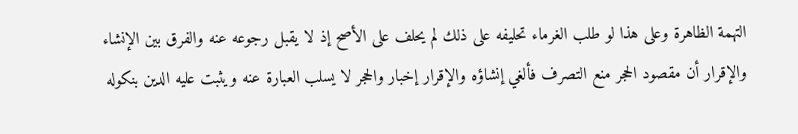التهمة الظاهرة وعلى هذا لو طلب الغرماء تحليفه على ذلك لم يحلف على الأصح إذ لا يقبل رجوعه عنه والفرق بين الإنشاء والإقرار أن مقصود الحجر منع التصرف فألغي إنشاؤه والإقرار إخبار والحجر لا يسلب العبارة عنه ويثبت عليه الدين بنكوله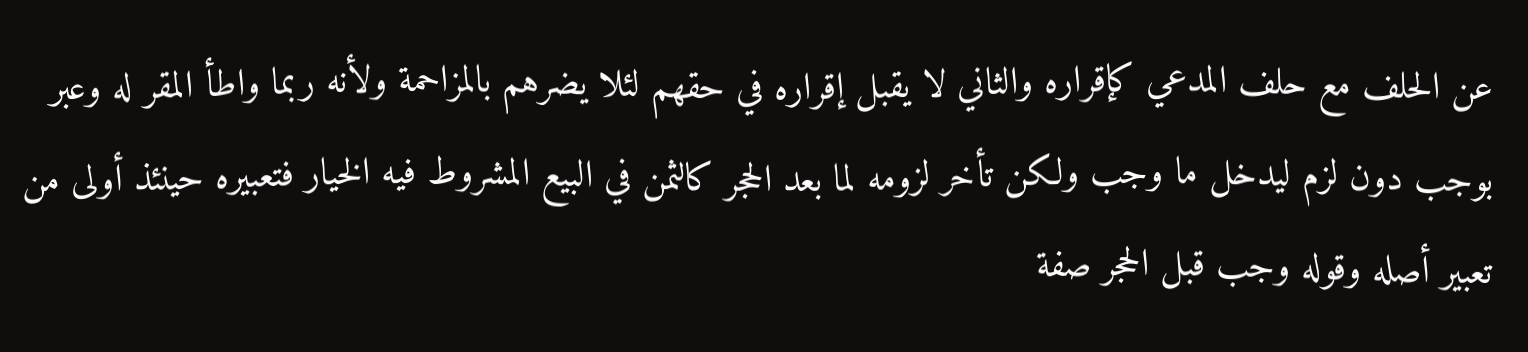عن الحلف مع حلف المدعي كإقراره والثاني لا يقبل إقراره في حقهم لئلا يضرهم بالمزاحمة ولأنه ربما واطأ المقر له وعبر بوجب دون لزم ليدخل ما وجب ولكن تأخر لزومه لما بعد الحجر كالثمن في البيع المشروط فيه الخيار فتعبيره حينئذ أولى من تعبير أصله وقوله وجب قبل الحجر صفة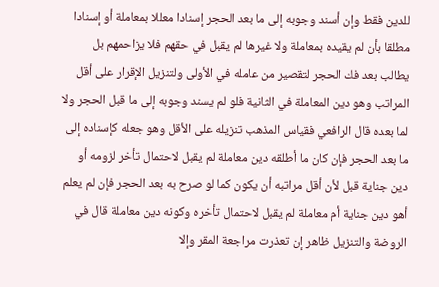للدين فقط وإن أسند وجوبه إلى ما بعد الحجر إسنادا معللا بمعاملة أو إسنادا مطلقا بأن لم يقيده بمعاملة ولا غيرها لم يقبل في حقهم فلا يزاحمهم بل يطالب بعد فك الحجر لتقصير من عامله في الأولى ولتنزيل الإقرار على أقل المراتب وهو دين المعاملة في الثانية فلو لم يسند وجوبه إلى ما قبل الحجر ولا لما بعده قال الرافعي فقياس المذهب تنزيله على الأقل وهو جعله كإسناده إلى ما بعد الحجر فإن كان ما أطلقه دين معاملة لم يقبل لاحتمال تأخر لزومه أو دين جناية قبل لأن أقل مراتبه أن يكون كما لو صرح به بعد الحجر فإن لم يعلم أهو دين جناية أم معاملة لم يقبل لاحتمال تأخره وكونه دين معاملة قال في الروضة والتنزيل ظاهر إن تعذرت مراجعة المقر وإلا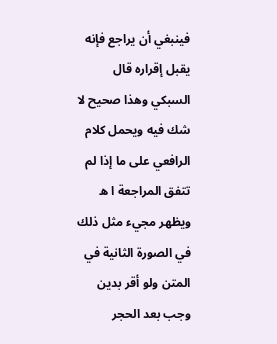فينبغي أن يراجع فإنه يقبل إقراره قال السبكي وهذا صحيح لا شك فيه ويحمل كلام الرافعي على ما إذا لم تتفق المراجعة ا ه ويظهر مجيء مثل ذلك في الصورة الثانية في المتن ولو أقر بدين وجب بعد الحجر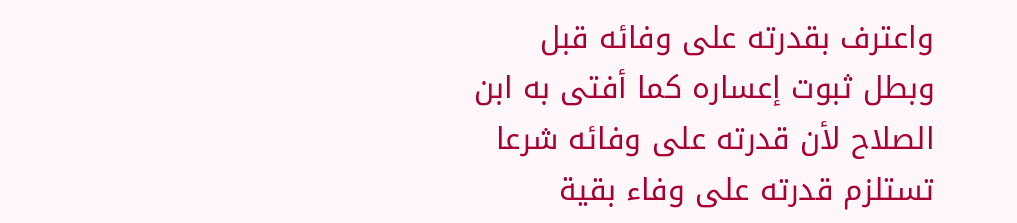واعترف بقدرته على وفائه قبل وبطل ثبوت إعساره كما أفتى به ابن الصلاح لأن قدرته على وفائه شرعا تستلزم قدرته على وفاء بقية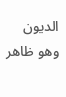الديون وهو ظاهر